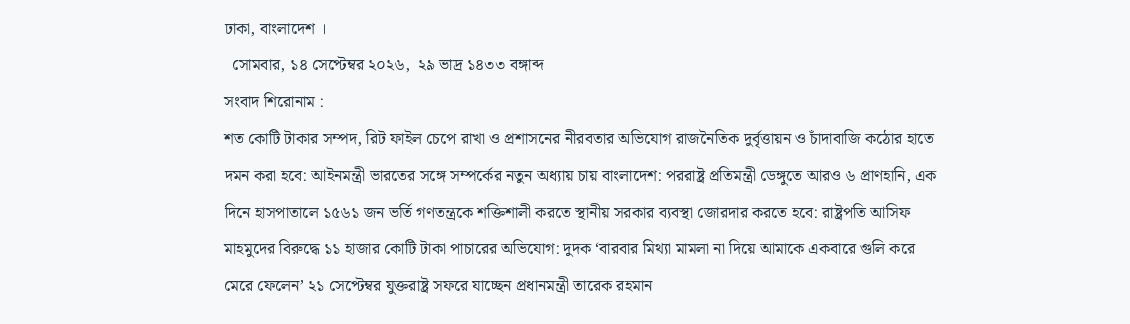ঢাকা, বাংলাদেশ ।
  সোমবার, ১৪ সেপ্টেম্বর ২০২৬,  ২৯ ভাদ্র ১৪৩৩ বঙ্গাব্দ
সংবাদ শিরোনাম :
শত কোটি টাকার সম্পদ, রিট ফাইল চেপে রাখা ও প্রশাসনের নীরবতার অভিযোগ রাজনৈতিক দুর্বৃত্তায়ন ও চাঁদাবাজি কঠোর হাতে দমন করা হবে: আইনমন্ত্রী ভারতের সঙ্গে সম্পর্কের নতুন অধ্যায় চায় বাংলাদেশ: পররাষ্ট্র প্রতিমন্ত্রী ডেঙ্গুতে আরও ৬ প্রাণহানি, এক দিনে হাসপাতালে ১৫৬১ জন ভর্তি গণতন্ত্রকে শক্তিশালী করতে স্থানীয় সরকার ব্যবস্থা জোরদার করতে হবে: রাষ্ট্রপতি আসিফ মাহমুদের বিরুদ্ধে ১১ হাজার কোটি টাকা পাচারের অভিযোগ: দুদক ‘বারবার মিথ্যা মামলা না দিয়ে আমাকে একবারে গুলি করে মেরে ফেলেন’ ২১ সেপ্টেম্বর যুক্তরাষ্ট্র সফরে যাচ্ছেন প্রধানমন্ত্রী তারেক রহমান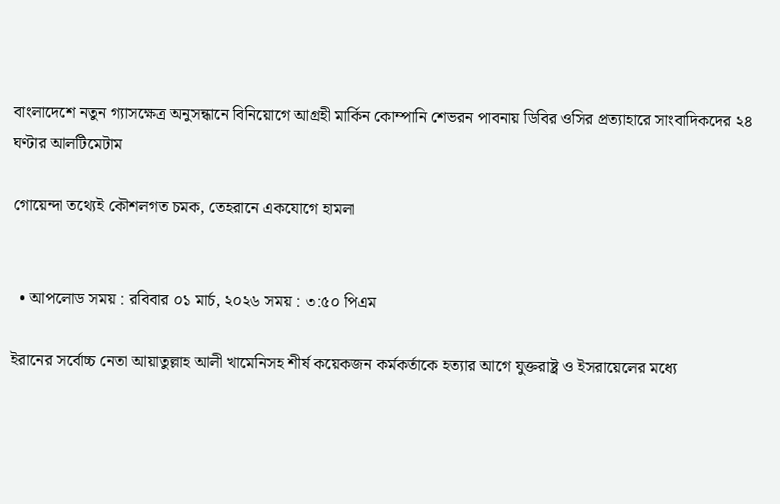বাংলাদেশে নতুন গ্যাসক্ষেত্র অনুসন্ধানে বিনিয়োগে আগ্রহী মার্কিন কোম্পানি শেভরন পাবনায় ডিবির ওসির প্রত্যাহারে সাংবাদিকদের ২৪ ঘণ্টার আলটিমেটাম

গোয়েন্দা তথ্যেই কৌশলগত চমক, তেহরানে একযোগে হামলা


  • আপলোড সময় : রবিবার ০১ মার্চ, ২০২৬ সময় : ৩:৫০ পিএম

ইরানের সর্বোচ্চ নেতা আয়াতুল্লাহ আলী খামেনিসহ শীর্ষ কয়েকজন কর্মকর্তাকে হত্যার আগে যুক্তরাষ্ট্র ও ইসরায়েলের মধ্যে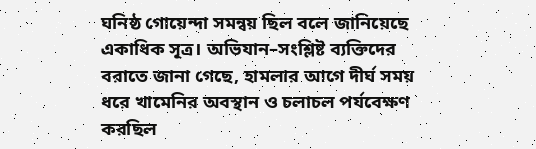ঘনিষ্ঠ গোয়েন্দা সমন্বয় ছিল বলে জানিয়েছে একাধিক সূত্র। অভিযান–সংশ্লিষ্ট ব্যক্তিদের বরাতে জানা গেছে, হামলার আগে দীর্ঘ সময় ধরে খামেনির অবস্থান ও চলাচল পর্যবেক্ষণ করছিল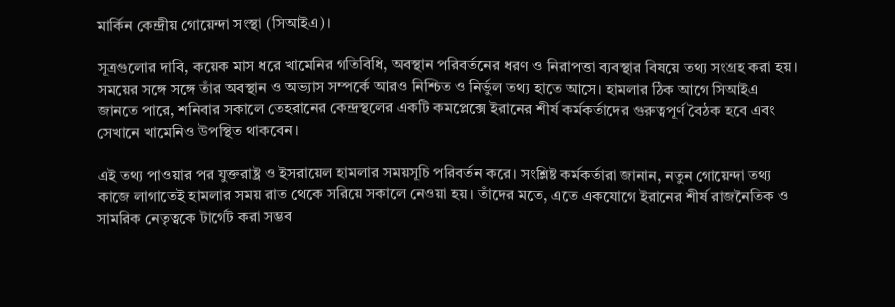মার্কিন কেন্দ্রীয় গোয়েন্দা সংস্থা (সিআইএ)।

সূত্রগুলোর দাবি, কয়েক মাস ধরে খামেনির গতিবিধি, অবস্থান পরিবর্তনের ধরণ ও নিরাপত্তা ব্যবস্থার বিষয়ে তথ্য সংগ্রহ করা হয়। সময়ের সঙ্গে সঙ্গে তাঁর অবস্থান ও অভ্যাস সম্পর্কে আরও নিশ্চিত ও নির্ভুল তথ্য হাতে আসে। হামলার ঠিক আগে সিআইএ জানতে পারে, শনিবার সকালে তেহরানের কেন্দ্রস্থলের একটি কমপ্লেক্সে ইরানের শীর্ষ কর্মকর্তাদের গুরুত্বপূর্ণ বৈঠক হবে এবং সেখানে খামেনিও উপস্থিত থাকবেন।

এই তথ্য পাওয়ার পর যুক্তরাষ্ট্র ও ইসরায়েল হামলার সময়সূচি পরিবর্তন করে। সংশ্লিষ্ট কর্মকর্তারা জানান, নতুন গোয়েন্দা তথ্য কাজে লাগাতেই হামলার সময় রাত থেকে সরিয়ে সকালে নেওয়া হয়। তাঁদের মতে, এতে একযোগে ইরানের শীর্ষ রাজনৈতিক ও সামরিক নেতৃত্বকে টার্গেট করা সম্ভব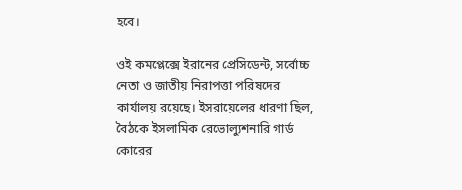হবে।

ওই কমপ্লেক্সে ইরানের প্রেসিডেন্ট, সর্বোচ্চ নেতা ও জাতীয় নিরাপত্তা পরিষদের কার্যালয় রয়েছে। ইসরায়েলের ধারণা ছিল, বৈঠকে ইসলামিক রেভোল্যুশনারি গার্ড কোরের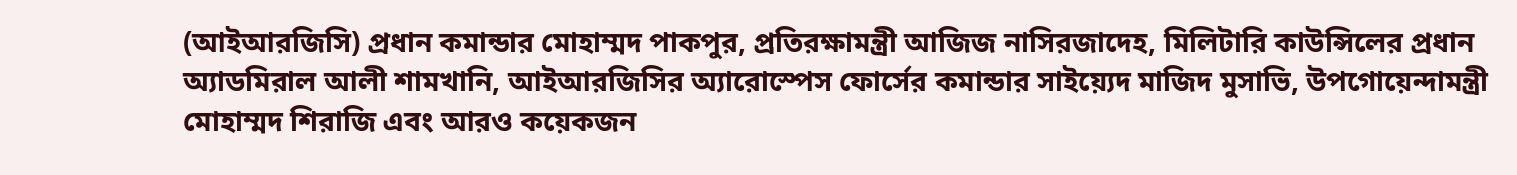(আইআরজিসি) প্রধান কমান্ডার মোহাম্মদ পাকপুর, প্রতিরক্ষামন্ত্রী আজিজ নাসিরজাদেহ, মিলিটারি কাউন্সিলের প্রধান অ্যাডমিরাল আলী শামখানি, আইআরজিসির অ্যারোস্পেস ফোর্সের কমান্ডার সাইয়্যেদ মাজিদ মুসাভি, উপগোয়েন্দামন্ত্রী মোহাম্মদ শিরাজি এবং আরও কয়েকজন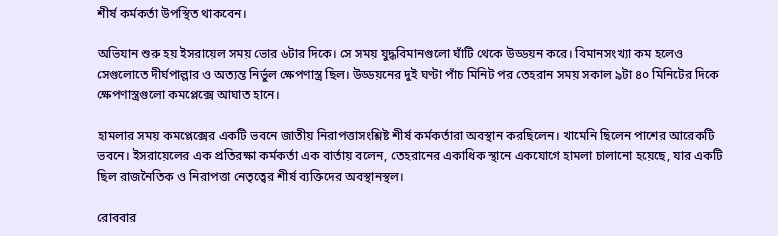শীর্ষ কর্মকর্তা উপস্থিত থাকবেন।

অভিযান শুরু হয় ইসরায়েল সময় ভোর ৬টার দিকে। সে সময় যুদ্ধবিমানগুলো ঘাঁটি থেকে উড্ডয়ন করে। বিমানসংখ্যা কম হলেও সেগুলোতে দীর্ঘপাল্লার ও অত্যন্ত নির্ভুল ক্ষেপণাস্ত্র ছিল। উড্ডয়নের দুই ঘণ্টা পাঁচ মিনিট পর তেহরান সময় সকাল ৯টা ৪০ মিনিটের দিকে ক্ষেপণাস্ত্রগুলো কমপ্লেক্সে আঘাত হানে।

হামলার সময় কমপ্লেক্সের একটি ভবনে জাতীয় নিরাপত্তাসংশ্লিষ্ট শীর্ষ কর্মকর্তারা অবস্থান করছিলেন। খামেনি ছিলেন পাশের আরেকটি ভবনে। ইসরায়েলের এক প্রতিরক্ষা কর্মকর্তা এক বার্তায় বলেন, তেহরানের একাধিক স্থানে একযোগে হামলা চালানো হয়েছে, যার একটি ছিল রাজনৈতিক ও নিরাপত্তা নেতৃত্বের শীর্ষ ব্যক্তিদের অবস্থানস্থল।

রোববার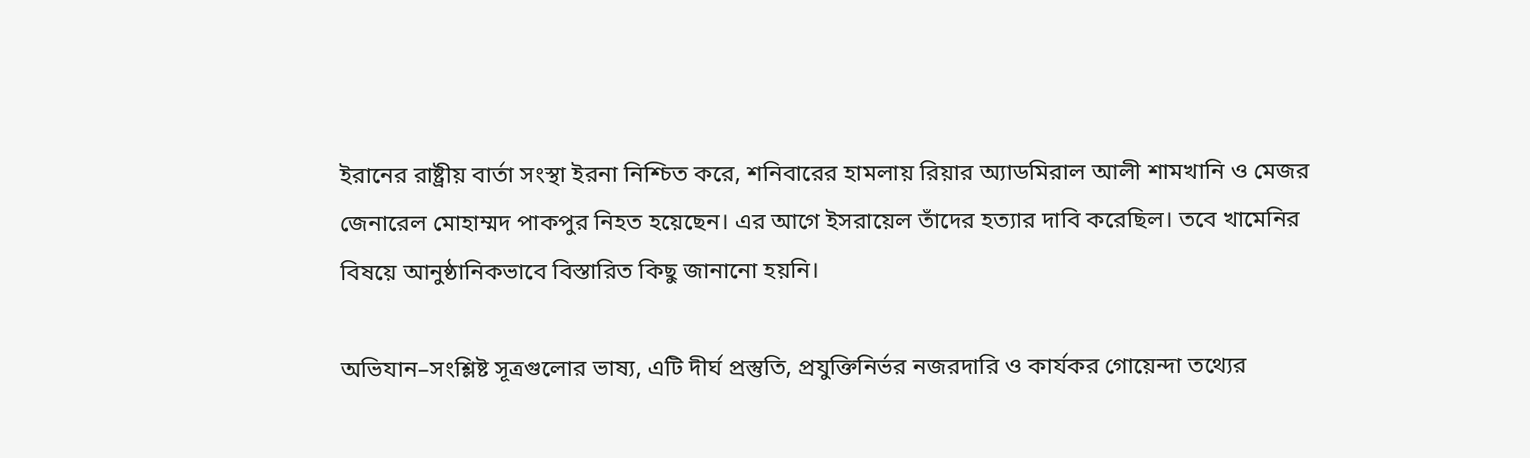ইরানের রাষ্ট্রীয় বার্তা সংস্থা ইরনা নিশ্চিত করে, শনিবারের হামলায় রিয়ার অ্যাডমিরাল আলী শামখানি ও মেজর জেনারেল মোহাম্মদ পাকপুর নিহত হয়েছেন। এর আগে ইসরায়েল তাঁদের হত্যার দাবি করেছিল। তবে খামেনির বিষয়ে আনুষ্ঠানিকভাবে বিস্তারিত কিছু জানানো হয়নি।

অভিযান–সংশ্লিষ্ট সূত্রগুলোর ভাষ্য, এটি দীর্ঘ প্রস্তুতি, প্রযুক্তিনির্ভর নজরদারি ও কার্যকর গোয়েন্দা তথ্যের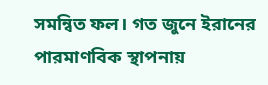সমন্বিত ফল। গত জুনে ইরানের পারমাণবিক স্থাপনায়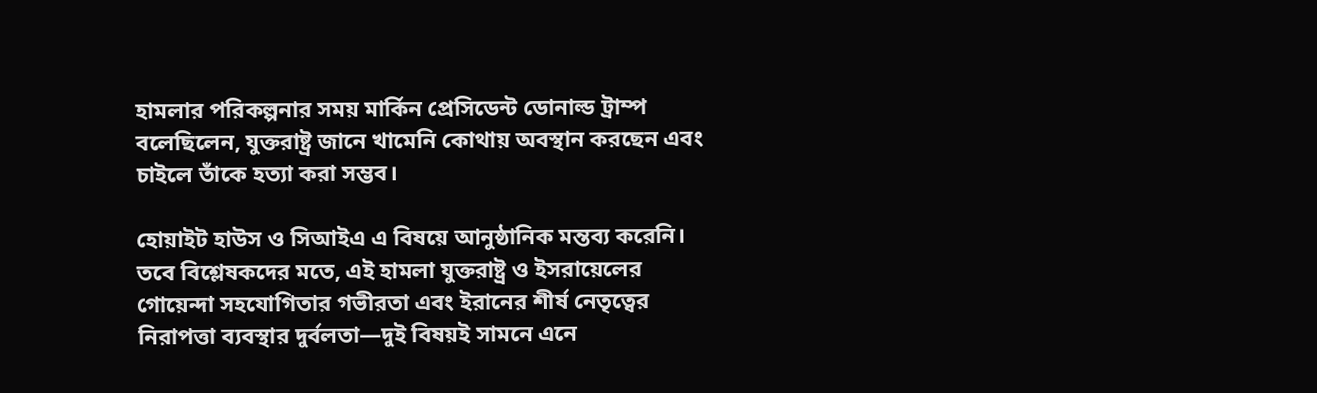হামলার পরিকল্পনার সময় মার্কিন প্রেসিডেন্ট ডোনাল্ড ট্রাম্প বলেছিলেন, যুক্তরাষ্ট্র জানে খামেনি কোথায় অবস্থান করছেন এবং চাইলে তাঁকে হত্যা করা সম্ভব।

হোয়াইট হাউস ও সিআইএ এ বিষয়ে আনুষ্ঠানিক মন্তব্য করেনি। তবে বিশ্লেষকদের মতে, এই হামলা যুক্তরাষ্ট্র ও ইসরায়েলের গোয়েন্দা সহযোগিতার গভীরতা এবং ইরানের শীর্ষ নেতৃত্বের নিরাপত্তা ব্যবস্থার দুর্বলতা—দুই বিষয়ই সামনে এনে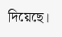দিয়েছে।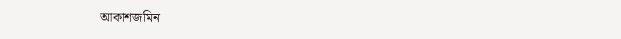আকাশজমিন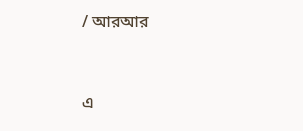/ আরআর


এ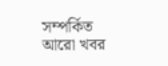সম্পর্কিত আরো খবর